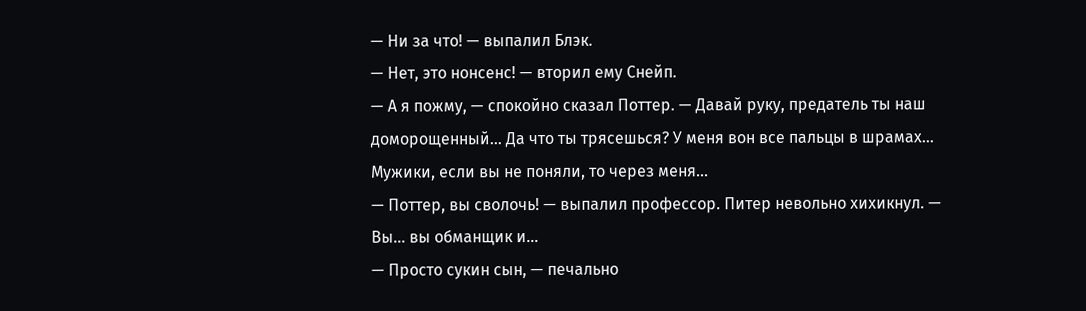— Ни за что! — выпалил Блэк.
— Нет, это нонсенс! — вторил ему Снейп.
— А я пожму, — спокойно сказал Поттер. — Давай руку, предатель ты наш доморощенный… Да что ты трясешься? У меня вон все пальцы в шрамах… Мужики, если вы не поняли, то через меня…
— Поттер, вы сволочь! — выпалил профессор. Питер невольно хихикнул. — Вы… вы обманщик и…
— Просто сукин сын, — печально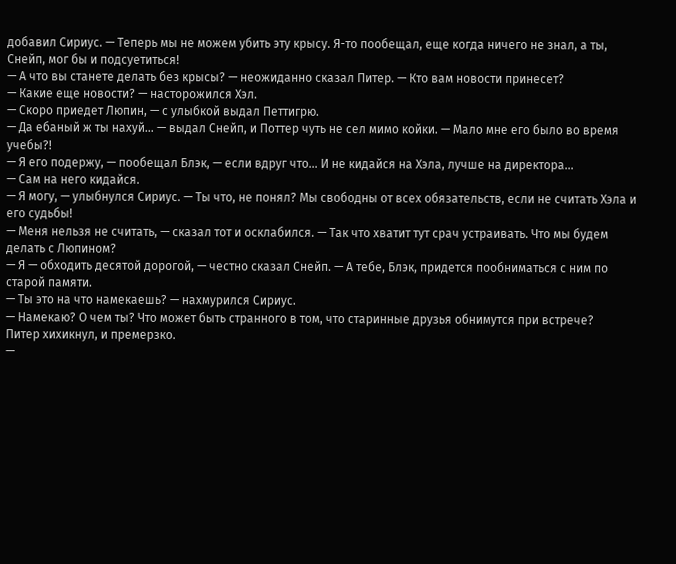добавил Сириус. — Теперь мы не можем убить эту крысу. Я-то пообещал, еще когда ничего не знал, а ты, Снейп, мог бы и подсуетиться!
— А что вы станете делать без крысы? — неожиданно сказал Питер. — Кто вам новости принесет?
— Какие еще новости? — насторожился Хэл.
— Скоро приедет Люпин, — с улыбкой выдал Петтигрю.
— Да ебаный ж ты нахуй… — выдал Снейп, и Поттер чуть не сел мимо койки. — Мало мне его было во время учебы?!
— Я его подержу, — пообещал Блэк, — если вдруг что… И не кидайся на Хэла, лучше на директора…
— Сам на него кидайся.
— Я могу, — улыбнулся Сириус. — Ты что, не понял? Мы свободны от всех обязательств, если не считать Хэла и его судьбы!
— Меня нельзя не считать, — сказал тот и осклабился. — Так что хватит тут срач устраивать. Что мы будем делать с Люпином?
— Я — обходить десятой дорогой, — честно сказал Снейп. — А тебе, Блэк, придется пообниматься с ним по старой памяти.
— Ты это на что намекаешь? — нахмурился Сириус.
— Намекаю? О чем ты? Что может быть странного в том, что старинные друзья обнимутся при встрече?
Питер хихикнул, и премерзко.
—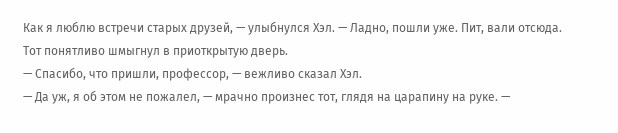Как я люблю встречи старых друзей, — улыбнулся Хэл. — Ладно, пошли уже. Пит, вали отсюда.
Тот понятливо шмыгнул в приоткрытую дверь.
— Спасибо, что пришли, профессор, — вежливо сказал Хэл.
— Да уж, я об этом не пожалел, — мрачно произнес тот, глядя на царапину на руке. —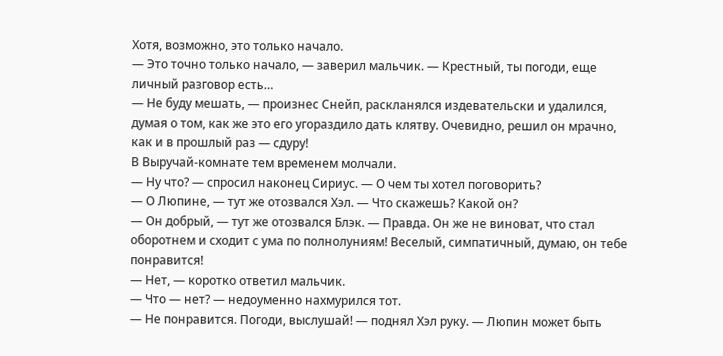Хотя, возможно, это только начало.
— Это точно только начало, — заверил мальчик. — Крестный, ты погоди, еще личный разговор есть…
— Не буду мешать, — произнес Снейп, раскланялся издевательски и удалился, думая о том, как же это его угораздило дать клятву. Очевидно, решил он мрачно, как и в прошлый раз — сдуру!
В Выручай-комнате тем временем молчали.
— Ну что? — спросил наконец Сириус. — О чем ты хотел поговорить?
— О Люпине, — тут же отозвался Хэл. — Что скажешь? Какой он?
— Он добрый, — тут же отозвался Блэк. — Правда. Он же не виноват, что стал оборотнем и сходит с ума по полнолуниям! Веселый, симпатичный, думаю, он тебе понравится!
— Нет, — коротко ответил мальчик.
— Что — нет? — недоуменно нахмурился тот.
— Не понравится. Погоди, выслушай! — поднял Хэл руку. — Люпин может быть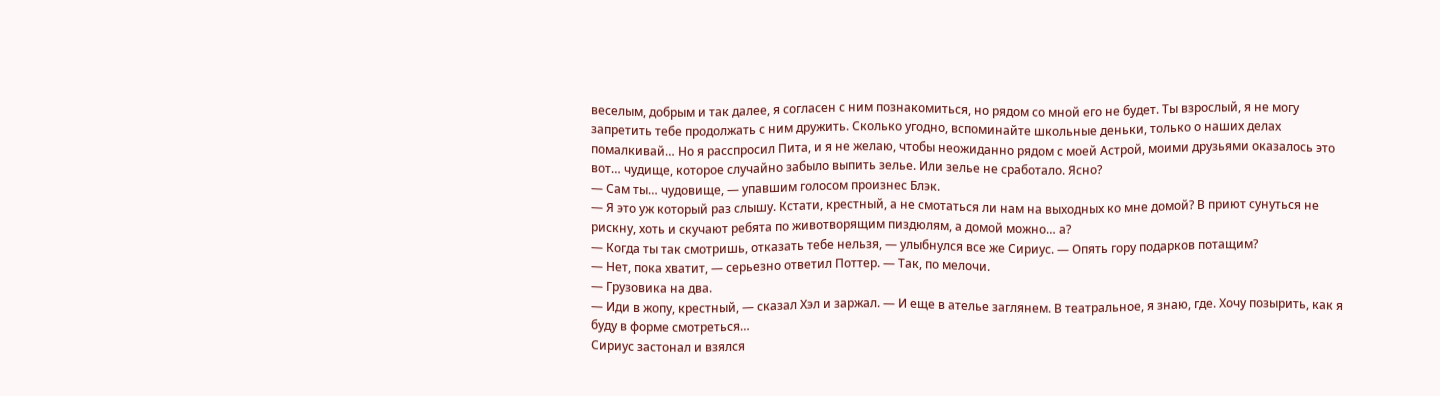веселым, добрым и так далее, я согласен с ним познакомиться, но рядом со мной его не будет. Ты взрослый, я не могу запретить тебе продолжать с ним дружить. Сколько угодно, вспоминайте школьные деньки, только о наших делах помалкивай… Но я расспросил Пита, и я не желаю, чтобы неожиданно рядом с моей Астрой, моими друзьями оказалось это вот… чудище, которое случайно забыло выпить зелье. Или зелье не сработало. Ясно?
— Сам ты… чудовище, — упавшим голосом произнес Блэк.
— Я это уж который раз слышу. Кстати, крестный, а не смотаться ли нам на выходных ко мне домой? В приют сунуться не рискну, хоть и скучают ребята по животворящим пиздюлям, а домой можно… а?
— Когда ты так смотришь, отказать тебе нельзя, — улыбнулся все же Сириус. — Опять гору подарков потащим?
— Нет, пока хватит, — серьезно ответил Поттер. — Так, по мелочи.
— Грузовика на два.
— Иди в жопу, крестный, — сказал Хэл и заржал. — И еще в ателье заглянем. В театральное, я знаю, где. Хочу позырить, как я буду в форме смотреться…
Сириус застонал и взялся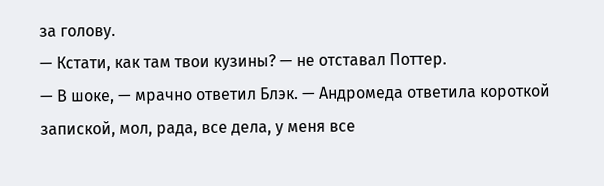за голову.
— Кстати, как там твои кузины? — не отставал Поттер.
— В шоке, — мрачно ответил Блэк. — Андромеда ответила короткой запиской, мол, рада, все дела, у меня все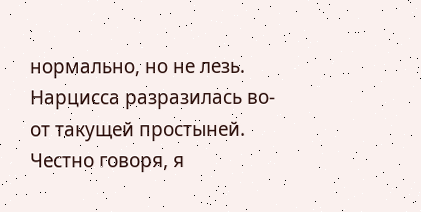нормально, но не лезь. Нарцисса разразилась во-от такущей простыней. Честно говоря, я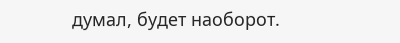думал, будет наоборот.